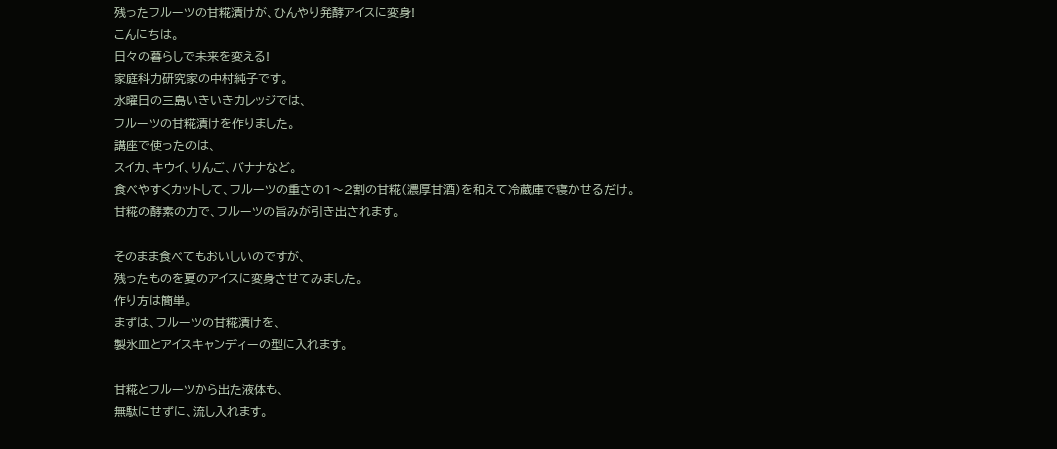残ったフルーツの甘糀漬けが、ひんやり発酵アイスに変身!
こんにちは。
日々の暮らしで未来を変える!
家庭科力研究家の中村純子です。
水曜日の三島いきいきカレッジでは、
フルーツの甘糀漬けを作りました。
講座で使ったのは、
スイカ、キウイ、りんご、バナナなど。
食べやすくカットして、フルーツの重さの1〜2割の甘糀(濃厚甘酒)を和えて冷蔵庫で寝かせるだけ。
甘糀の酵素の力で、フルーツの旨みが引き出されます。

そのまま食べてもおいしいのですが、
残ったものを夏のアイスに変身させてみました。
作り方は簡単。
まずは、フルーツの甘糀漬けを、
製氷皿とアイスキャンディーの型に入れます。

甘糀とフルーツから出た液体も、
無駄にせずに、流し入れます。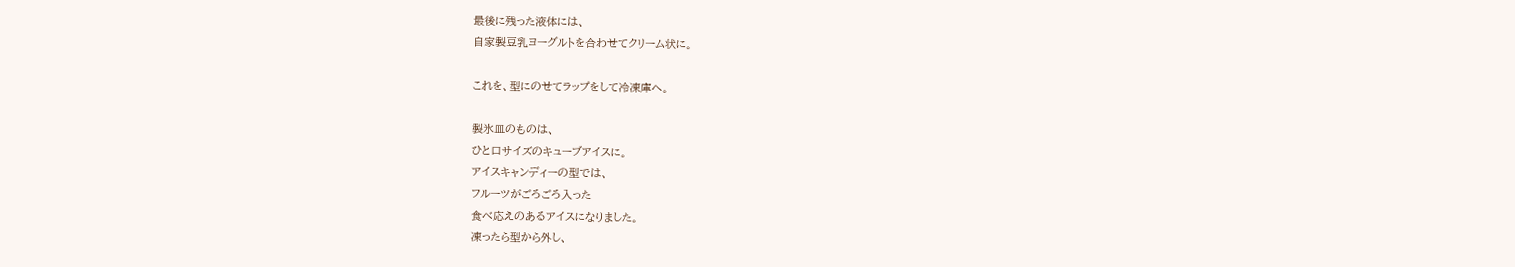最後に残った液体には、
自家製豆乳ヨーグルトを合わせてクリーム状に。

これを、型にのせてラップをして冷凍庫へ。

製氷皿のものは、
ひと口サイズのキューブアイスに。
アイスキャンディーの型では、
フルーツがごろごろ入った
食べ応えのあるアイスになりました。
凍ったら型から外し、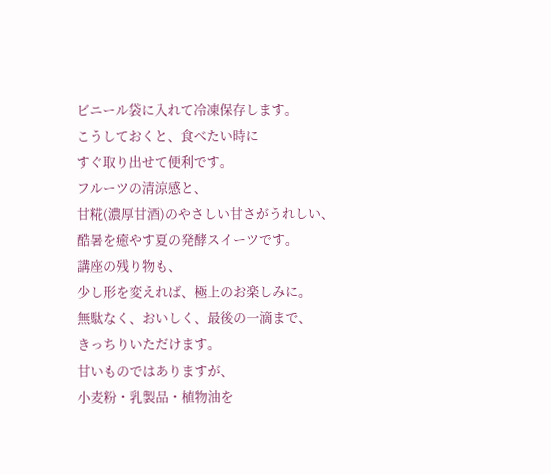ビニール袋に入れて冷凍保存します。
こうしておくと、食べたい時に
すぐ取り出せて便利です。
フルーツの清涼感と、
甘糀(濃厚甘酒)のやさしい甘さがうれしい、
酷暑を癒やす夏の発酵スイーツです。
講座の残り物も、
少し形を変えれば、極上のお楽しみに。
無駄なく、おいしく、最後の一滴まで、
きっちりいただけます。
甘いものではありますが、
小麦粉・乳製品・植物油を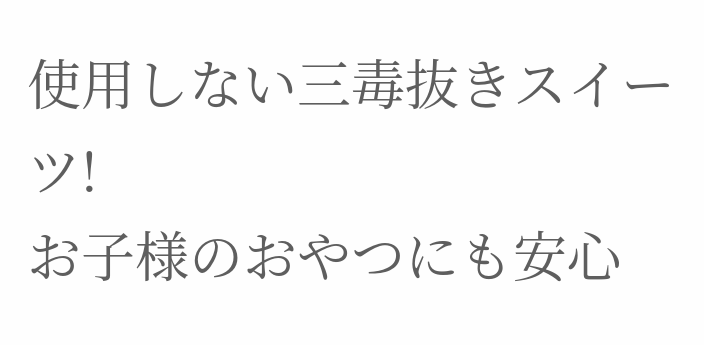使用しない三毒抜きスイーツ!
お子様のおやつにも安心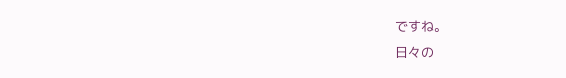ですね。
日々の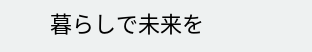暮らしで未来を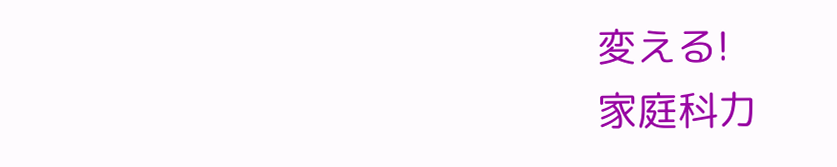変える!
家庭科力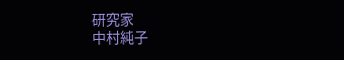研究家
中村純子